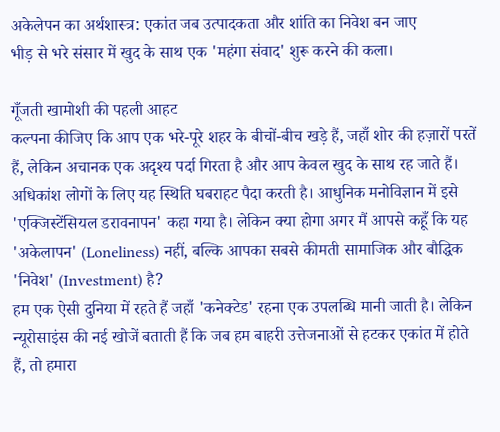अकेलेपन का अर्थशास्त्र: एकांत जब उत्पादकता और शांति का निवेश बन जाए
भीड़ से भरे संसार में खुद के साथ एक 'महंगा संवाद' शुरू करने की कला।

गूँजती खामोशी की पहली आहट
कल्पना कीजिए कि आप एक भरे-पूरे शहर के बीचों-बीच खड़े हैं, जहाँ शोर की हज़ारों परतें हैं, लेकिन अचानक एक अदृश्य पर्दा गिरता है और आप केवल खुद के साथ रह जाते हैं। अधिकांश लोगों के लिए यह स्थिति घबराहट पैदा करती है। आधुनिक मनोविज्ञान में इसे 'एक्जिस्टेंसियल डरावनापन' कहा गया है। लेकिन क्या होगा अगर मैं आपसे कहूँ कि यह 'अकेलापन' (Loneliness) नहीं, बल्कि आपका सबसे कीमती सामाजिक और बौद्धिक 'निवेश' (Investment) है?
हम एक ऐसी दुनिया में रहते हैं जहाँ 'कनेक्टेड' रहना एक उपलब्धि मानी जाती है। लेकिन न्यूरोसाइंस की नई खोजें बताती हैं कि जब हम बाहरी उत्तेजनाओं से हटकर एकांत में होते हैं, तो हमारा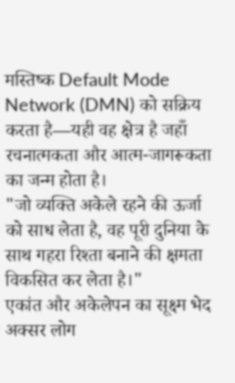मस्तिष्क Default Mode Network (DMN) को सक्रिय करता है—यही वह क्षेत्र है जहाँ रचनात्मकता और आत्म-जागरूकता का जन्म होता है।
"जो व्यक्ति अकेले रहने की ऊर्जा को साध लेता है, वह पूरी दुनिया के साथ गहरा रिश्ता बनाने की क्षमता विकसित कर लेता है।"
एकांत और अकेलेपन का सूक्ष्म भेद
अक्सर लोग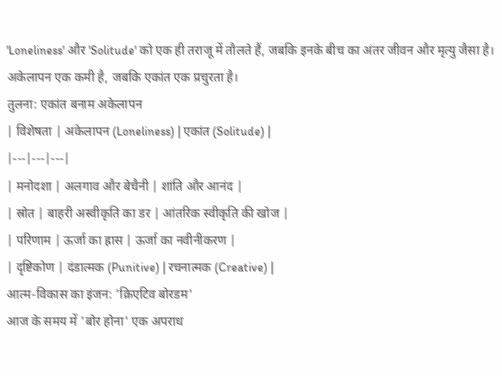'Loneliness' और 'Solitude' को एक ही तराजू में तौलते हैं, जबकि इनके बीच का अंतर जीवन और मृत्यु जैसा है। अकेलापन एक कमी है, जबकि एकांत एक प्रचुरता है।
तुलना: एकांत बनाम अकेलापन
| विशेषता | अकेलापन (Loneliness) | एकांत (Solitude) |
|---|---|---|
| मनोदशा | अलगाव और बेचैनी | शांति और आनंद |
| स्रोत | बाहरी अस्वीकृति का डर | आंतरिक स्वीकृति की खोज |
| परिणाम | ऊर्जा का ह्रास | ऊर्जा का नवीनीकरण |
| दृष्टिकोण | दंडात्मक (Punitive) | रचनात्मक (Creative) |
आत्म-विकास का इंजन: 'क्रिएटिव बोरडम'
आज के समय में 'बोर होना' एक अपराध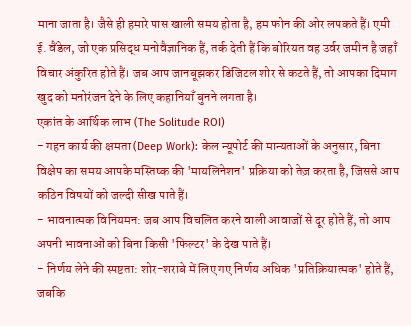माना जाता है। जैसे ही हमारे पास खाली समय होता है, हम फोन की ओर लपकते हैं। एमी ई. वैंडेल, जो एक प्रसिद्ध मनोवैज्ञानिक हैं, तर्क देती हैं कि बोरियत वह उर्वर जमीन है जहाँ विचार अंकुरित होते हैं। जब आप जानबूझकर डिजिटल शोर से कटते हैं, तो आपका दिमाग खुद को मनोरंजन देने के लिए कहानियाँ बुनने लगता है।
एकांत के आर्थिक लाभ (The Solitude ROI)
- गहन कार्य की क्षमता (Deep Work): केल न्यूपोर्ट की मान्यताओं के अनुसार, बिना विक्षेप का समय आपके मस्तिष्क की 'मायलिनेशन' प्रक्रिया को तेज़ करता है, जिससे आप कठिन विषयों को जल्दी सीख पाते हैं।
- भावनात्मक विनियमन: जब आप विचलित करने वाली आवाजों से दूर होते हैं, तो आप अपनी भावनाओं को बिना किसी 'फिल्टर' के देख पाते हैं।
- निर्णय लेने की स्पष्टता: शोर-शराबे में लिए गए निर्णय अधिक 'प्रतिक्रियात्मक' होते हैं, जबकि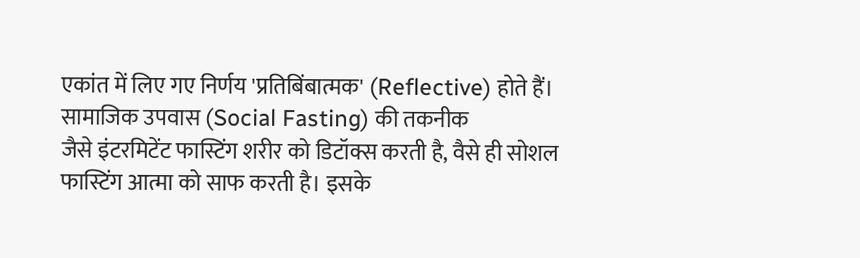एकांत में लिए गए निर्णय 'प्रतिबिंबात्मक' (Reflective) होते हैं।
सामाजिक उपवास (Social Fasting) की तकनीक
जैसे इंटरमिटेंट फास्टिंग शरीर को डिटॉक्स करती है, वैसे ही सोशल फास्टिंग आत्मा को साफ करती है। इसके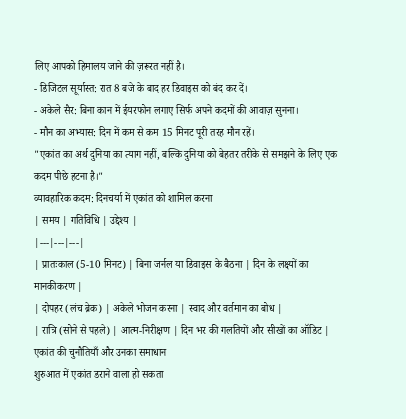लिए आपको हिमालय जाने की ज़रूरत नहीं है।
- डिजिटल सूर्यास्त: रात 8 बजे के बाद हर डिवाइस को बंद कर दें।
- अकेले सैर: बिना कान में ईयरफोन लगाए सिर्फ अपने कदमों की आवाज़ सुनना।
- मौन का अभ्यास: दिन में कम से कम 15 मिनट पूरी तरह मौन रहें।
"एकांत का अर्थ दुनिया का त्याग नहीं, बल्कि दुनिया को बेहतर तरीके से समझने के लिए एक कदम पीछे हटना है।"
व्यावहारिक कदम: दिनचर्या में एकांत को शामिल करना
| समय | गतिविधि | उद्देश्य |
|---|---|---|
| प्रातःकाल (5-10 मिनट) | बिना जर्नल या डिवाइस के बैठना | दिन के लक्ष्यों का मानकीकरण |
| दोपहर (लंच ब्रेक) | अकेले भोजन करना | स्वाद और वर्तमान का बोध |
| रात्रि (सोने से पहले) | आत्म-निरीक्षण | दिन भर की गलतियों और सीखों का ऑडिट |
एकांत की चुनौतियाँ और उनका समाधान
शुरुआत में एकांत डराने वाला हो सकता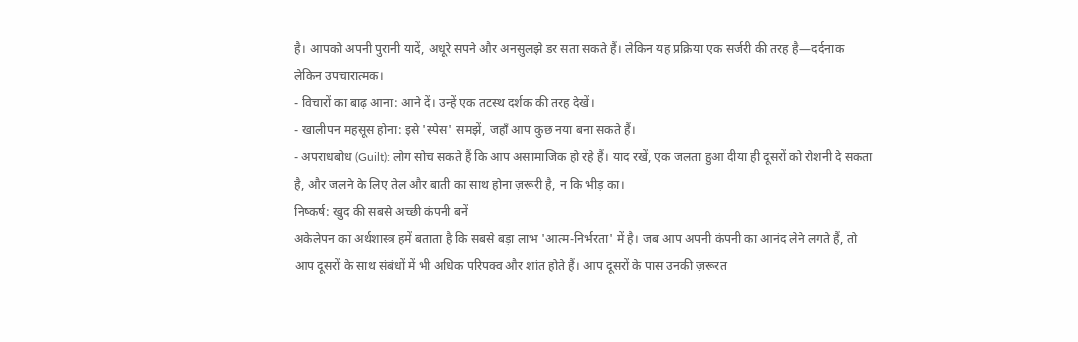है। आपको अपनी पुरानी यादें, अधूरे सपने और अनसुलझे डर सता सकते हैं। लेकिन यह प्रक्रिया एक सर्जरी की तरह है—दर्दनाक लेकिन उपचारात्मक।
- विचारों का बाढ़ आना: आने दें। उन्हें एक तटस्थ दर्शक की तरह देखें।
- खालीपन महसूस होना: इसे 'स्पेस' समझें, जहाँ आप कुछ नया बना सकते हैं।
- अपराधबोध (Guilt): लोग सोच सकते हैं कि आप असामाजिक हो रहे हैं। याद रखें, एक जलता हुआ दीया ही दूसरों को रोशनी दे सकता है, और जलने के लिए तेल और बाती का साथ होना ज़रूरी है, न कि भीड़ का।
निष्कर्ष: खुद की सबसे अच्छी कंपनी बनें
अकेलेपन का अर्थशास्त्र हमें बताता है कि सबसे बड़ा लाभ 'आत्म-निर्भरता' में है। जब आप अपनी कंपनी का आनंद लेने लगते हैं, तो आप दूसरों के साथ संबंधों में भी अधिक परिपक्व और शांत होते हैं। आप दूसरों के पास उनकी ज़रूरत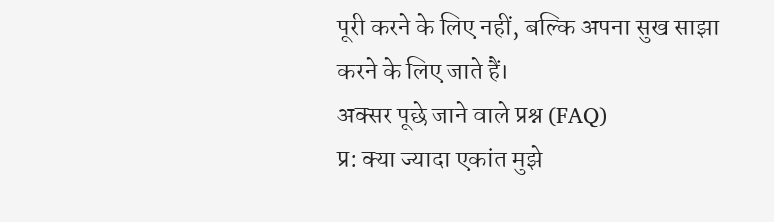पूरी करने के लिए नहीं, बल्कि अपना सुख साझा करने के लिए जाते हैं।
अक्सर पूछे जाने वाले प्रश्न (FAQ)
प्र: क्या ज्यादा एकांत मुझे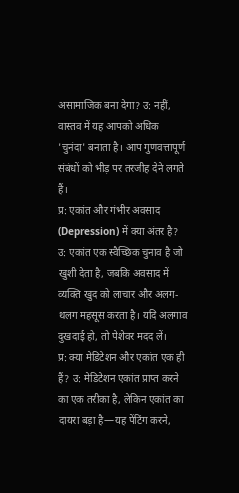असामाजिक बना देगा? उ: नहीं, वास्तव में यह आपको अधिक 'चुनंदा' बनाता है। आप गुणवत्तापूर्ण संबंधों को भीड़ पर तरजीह देने लगते हैं।
प्र: एकांत और गंभीर अवसाद (Depression) में क्या अंतर है? उ: एकांत एक स्वैच्छिक चुनाव है जो खुशी देता है, जबकि अवसाद में व्यक्ति खुद को लाचार और अलग-थलग महसूस करता है। यदि अलगाव दुखदाई हो, तो पेशेवर मदद लें।
प्र: क्या मेडिटेशन और एकांत एक ही हैं? उ: मेडिटेशन एकांत प्राप्त करने का एक तरीका है, लेकिन एकांत का दायरा बड़ा है—यह पेंटिंग करने,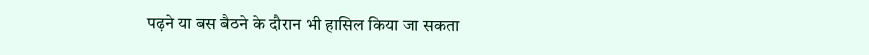पढ़ने या बस बैठने के दौरान भी हासिल किया जा सकता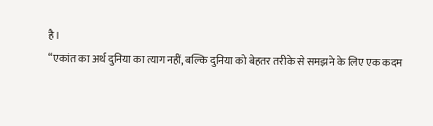है।
“एकांत का अर्थ दुनिया का त्याग नहीं, बल्कि दुनिया को बेहतर तरीके से समझने के लिए एक कदम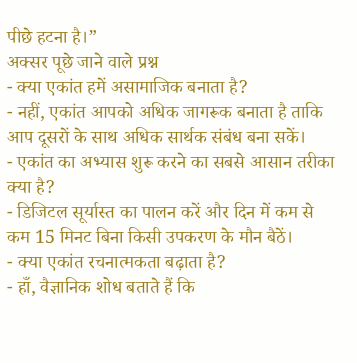पीछे हटना है।”
अक्सर पूछे जाने वाले प्रश्न
- क्या एकांत हमें असामाजिक बनाता है?
- नहीं, एकांत आपको अधिक जागरूक बनाता है ताकि आप दूसरों के साथ अधिक सार्थक संबंध बना सकें।
- एकांत का अभ्यास शुरू करने का सबसे आसान तरीका क्या है?
- डिजिटल सूर्यास्त का पालन करें और दिन में कम से कम 15 मिनट बिना किसी उपकरण के मौन बैठें।
- क्या एकांत रचनात्मकता बढ़ाता है?
- हाँ, वैज्ञानिक शोध बताते हैं कि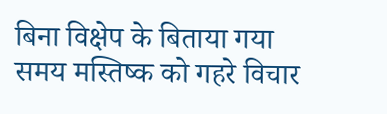बिना विक्षेप के बिताया गया समय मस्तिष्क को गहरे विचार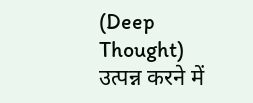(Deep Thought) उत्पन्न करने में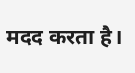मदद करता है।